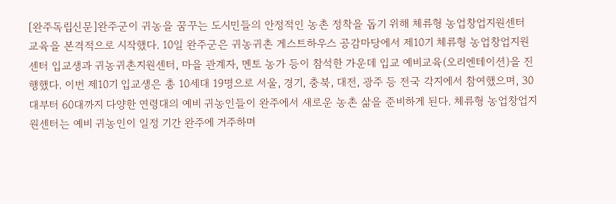[완주독립신문]완주군이 귀농을 꿈꾸는 도시민들의 안정적인 농촌 정착을 돕기 위해 체류형 농업창업지원센터 교육을 본격적으로 시작했다. 10일 완주군은 귀농귀촌 게스트하우스 공감마당에서 제10기 체류형 농업창업지원센터 입교생과 귀농귀촌지원센터, 마을 관계자, 멘토 농가 등이 참석한 가운데 입교 예비교육(오리엔테이션)을 진행했다. 이번 제10기 입교생은 총 10세대 19명으로 서울, 경기, 충북, 대전, 광주 등 전국 각지에서 참여했으며, 30대부터 60대까지 다양한 연령대의 예비 귀농인들이 완주에서 새로운 농촌 삶을 준비하게 된다. 체류형 농업창업지원센터는 예비 귀농인이 일정 기간 완주에 거주하며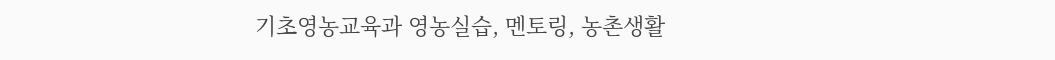기초영농교육과 영농실습, 멘토링, 농촌생활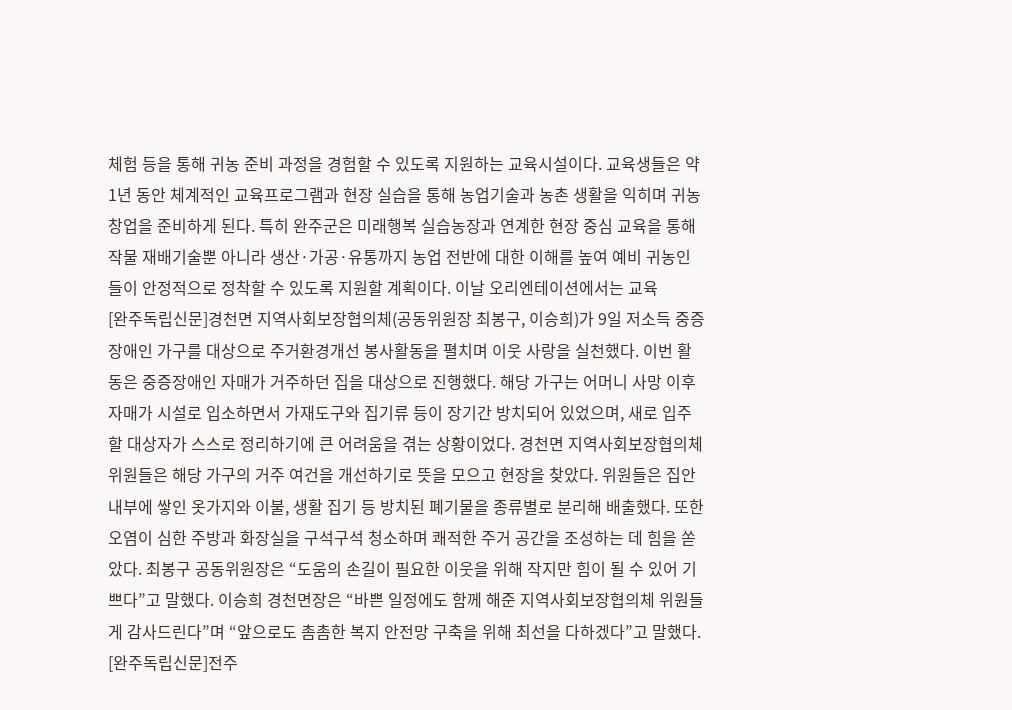체험 등을 통해 귀농 준비 과정을 경험할 수 있도록 지원하는 교육시설이다. 교육생들은 약 1년 동안 체계적인 교육프로그램과 현장 실습을 통해 농업기술과 농촌 생활을 익히며 귀농 창업을 준비하게 된다. 특히 완주군은 미래행복 실습농장과 연계한 현장 중심 교육을 통해 작물 재배기술뿐 아니라 생산·가공·유통까지 농업 전반에 대한 이해를 높여 예비 귀농인들이 안정적으로 정착할 수 있도록 지원할 계획이다. 이날 오리엔테이션에서는 교육
[완주독립신문]경천면 지역사회보장협의체(공동위원장 최봉구, 이승희)가 9일 저소득 중증장애인 가구를 대상으로 주거환경개선 봉사활동을 펼치며 이웃 사랑을 실천했다. 이번 활동은 중증장애인 자매가 거주하던 집을 대상으로 진행했다. 해당 가구는 어머니 사망 이후 자매가 시설로 입소하면서 가재도구와 집기류 등이 장기간 방치되어 있었으며, 새로 입주할 대상자가 스스로 정리하기에 큰 어려움을 겪는 상황이었다. 경천면 지역사회보장협의체 위원들은 해당 가구의 거주 여건을 개선하기로 뜻을 모으고 현장을 찾았다. 위원들은 집안 내부에 쌓인 옷가지와 이불, 생활 집기 등 방치된 폐기물을 종류별로 분리해 배출했다. 또한 오염이 심한 주방과 화장실을 구석구석 청소하며 쾌적한 주거 공간을 조성하는 데 힘을 쏟았다. 최봉구 공동위원장은 “도움의 손길이 필요한 이웃을 위해 작지만 힘이 될 수 있어 기쁘다”고 말했다. 이승희 경천면장은 “바쁜 일정에도 함께 해준 지역사회보장협의체 위원들게 감사드린다”며 “앞으로도 촘촘한 복지 안전망 구축을 위해 최선을 다하겠다”고 말했다.
[완주독립신문]전주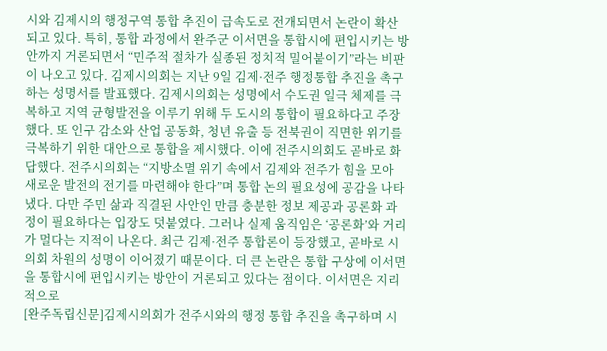시와 김제시의 행정구역 통합 추진이 급속도로 전개되면서 논란이 확산되고 있다. 특히, 통합 과정에서 완주군 이서면을 통합시에 편입시키는 방안까지 거론되면서 “민주적 절차가 실종된 정치적 밀어붙이기”라는 비판이 나오고 있다. 김제시의회는 지난 9일 김제·전주 행정통합 추진을 촉구하는 성명서를 발표했다. 김제시의회는 성명에서 수도권 일극 체제를 극복하고 지역 균형발전을 이루기 위해 두 도시의 통합이 필요하다고 주장했다. 또 인구 감소와 산업 공동화, 청년 유출 등 전북권이 직면한 위기를 극복하기 위한 대안으로 통합을 제시했다. 이에 전주시의회도 곧바로 화답했다. 전주시의회는 “지방소멸 위기 속에서 김제와 전주가 힘을 모아 새로운 발전의 전기를 마련해야 한다”며 통합 논의 필요성에 공감을 나타냈다. 다만 주민 삶과 직결된 사안인 만큼 충분한 정보 제공과 공론화 과정이 필요하다는 입장도 덧붙였다. 그러나 실제 움직임은 ‘공론화’와 거리가 멀다는 지적이 나온다. 최근 김제·전주 통합론이 등장했고, 곧바로 시의회 차원의 성명이 이어졌기 때문이다. 더 큰 논란은 통합 구상에 이서면을 통합시에 편입시키는 방안이 거론되고 있다는 점이다. 이서면은 지리적으로
[완주독립신문]김제시의회가 전주시와의 행정 통합 추진을 촉구하며 시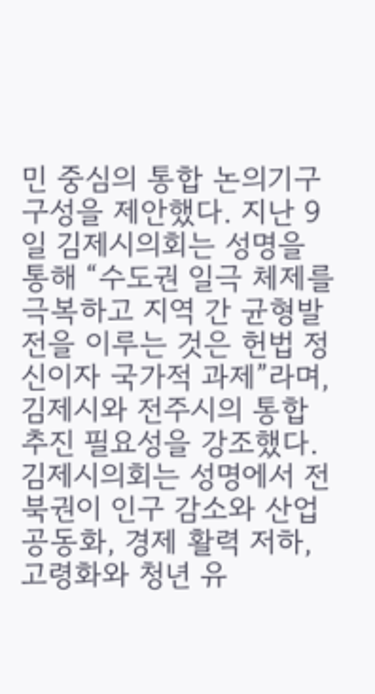민 중심의 통합 논의기구 구성을 제안했다. 지난 9일 김제시의회는 성명을 통해 “수도권 일극 체제를 극복하고 지역 간 균형발전을 이루는 것은 헌법 정신이자 국가적 과제”라며, 김제시와 전주시의 통합 추진 필요성을 강조했다. 김제시의회는 성명에서 전북권이 인구 감소와 산업 공동화, 경제 활력 저하, 고령화와 청년 유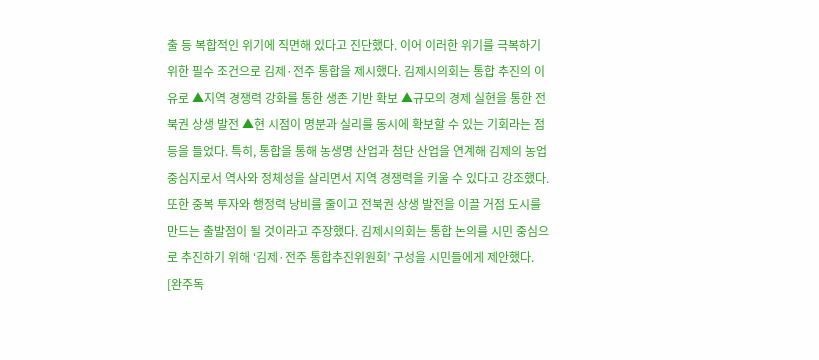출 등 복합적인 위기에 직면해 있다고 진단했다. 이어 이러한 위기를 극복하기 위한 필수 조건으로 김제·전주 통합을 제시했다. 김제시의회는 통합 추진의 이유로 ▲지역 경쟁력 강화를 통한 생존 기반 확보 ▲규모의 경제 실현을 통한 전북권 상생 발전 ▲현 시점이 명분과 실리를 동시에 확보할 수 있는 기회라는 점 등을 들었다. 특히, 통합을 통해 농생명 산업과 첨단 산업을 연계해 김제의 농업 중심지로서 역사와 정체성을 살리면서 지역 경쟁력을 키울 수 있다고 강조했다. 또한 중복 투자와 행정력 낭비를 줄이고 전북권 상생 발전을 이끌 거점 도시를 만드는 출발점이 될 것이라고 주장했다. 김제시의회는 통합 논의를 시민 중심으로 추진하기 위해 ‘김제·전주 통합추진위원회’ 구성을 시민들에게 제안했다.
[완주독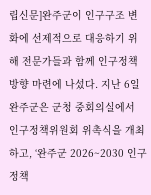립신문]완주군이 인구구조 변화에 선제적으로 대응하기 위해 전문가들과 함께 인구정책 방향 마련에 나섰다. 지난 6일 완주군은 군청 중회의실에서 인구정책위원회 위촉식을 개최하고, ‘완주군 2026~2030 인구정책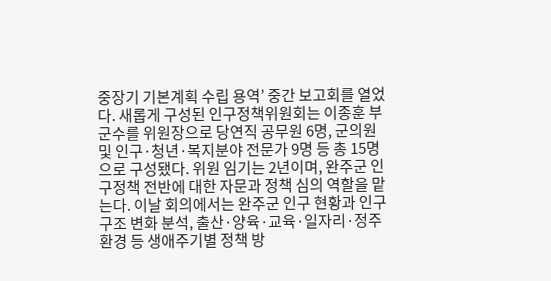중장기 기본계획 수립 용역’ 중간 보고회를 열었다. 새롭게 구성된 인구정책위원회는 이종훈 부군수를 위원장으로 당연직 공무원 6명, 군의원 및 인구·청년·복지분야 전문가 9명 등 총 15명으로 구성됐다. 위원 임기는 2년이며, 완주군 인구정책 전반에 대한 자문과 정책 심의 역할을 맡는다. 이날 회의에서는 완주군 인구 현황과 인구구조 변화 분석, 출산·양육·교육·일자리·정주환경 등 생애주기별 정책 방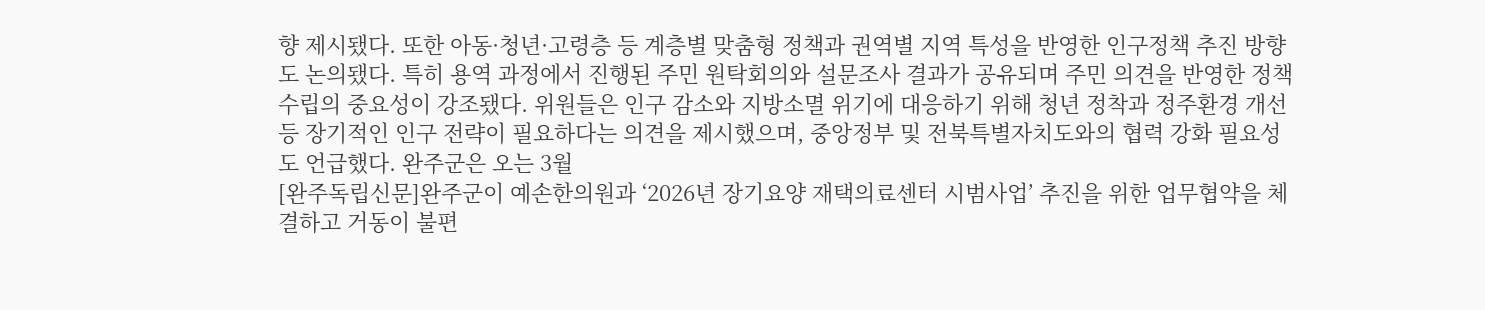향 제시됐다. 또한 아동·청년·고령층 등 계층별 맞춤형 정책과 권역별 지역 특성을 반영한 인구정책 추진 방향도 논의됐다. 특히 용역 과정에서 진행된 주민 원탁회의와 설문조사 결과가 공유되며 주민 의견을 반영한 정책 수립의 중요성이 강조됐다. 위원들은 인구 감소와 지방소멸 위기에 대응하기 위해 청년 정착과 정주환경 개선 등 장기적인 인구 전략이 필요하다는 의견을 제시했으며, 중앙정부 및 전북특별자치도와의 협력 강화 필요성도 언급했다. 완주군은 오는 3월
[완주독립신문]완주군이 예손한의원과 ‘2026년 장기요양 재택의료센터 시범사업’ 추진을 위한 업무협약을 체결하고 거동이 불편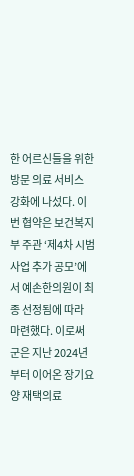한 어르신들을 위한 방문 의료 서비스 강화에 나섰다. 이번 협약은 보건복지부 주관 ‘제4차 시범사업 추가 공모’에서 예손한의원이 최종 선정됨에 따라 마련했다. 이로써 군은 지난 2024년부터 이어온 장기요양 재택의료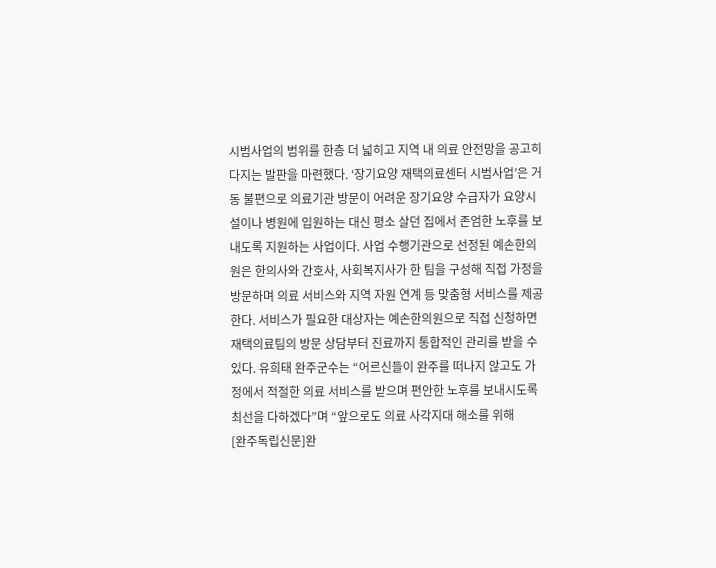시범사업의 범위를 한층 더 넓히고 지역 내 의료 안전망을 공고히 다지는 발판을 마련했다. ‘장기요양 재택의료센터 시범사업’은 거동 불편으로 의료기관 방문이 어려운 장기요양 수급자가 요양시설이나 병원에 입원하는 대신 평소 살던 집에서 존엄한 노후를 보내도록 지원하는 사업이다. 사업 수행기관으로 선정된 예손한의원은 한의사와 간호사, 사회복지사가 한 팀을 구성해 직접 가정을 방문하며 의료 서비스와 지역 자원 연계 등 맞춤형 서비스를 제공한다. 서비스가 필요한 대상자는 예손한의원으로 직접 신청하면 재택의료팀의 방문 상담부터 진료까지 통합적인 관리를 받을 수 있다. 유희태 완주군수는 “어르신들이 완주를 떠나지 않고도 가정에서 적절한 의료 서비스를 받으며 편안한 노후를 보내시도록 최선을 다하겠다”며 “앞으로도 의료 사각지대 해소를 위해
[완주독립신문]완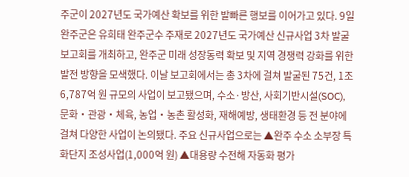주군이 2027년도 국가예산 확보를 위한 발빠른 행보를 이어가고 있다. 9일 완주군은 유희태 완주군수 주재로 2027년도 국가예산 신규사업 3차 발굴 보고회를 개최하고, 완주군 미래 성장동력 확보 및 지역 경쟁력 강화를 위한 발전 방향을 모색했다. 이날 보고회에서는 총 3차에 걸쳐 발굴된 75건, 1조 6,787억 원 규모의 사업이 보고됐으며, 수소·방산, 사회기반시설(SOC), 문화‧관광‧체육, 농업‧농촌 활성화, 재해예방, 생태환경 등 전 분야에 걸쳐 다양한 사업이 논의됐다. 주요 신규사업으로는 ▲완주 수소 소부장 특화단지 조성사업(1,000억 원) ▲대용량 수전해 자동화 평가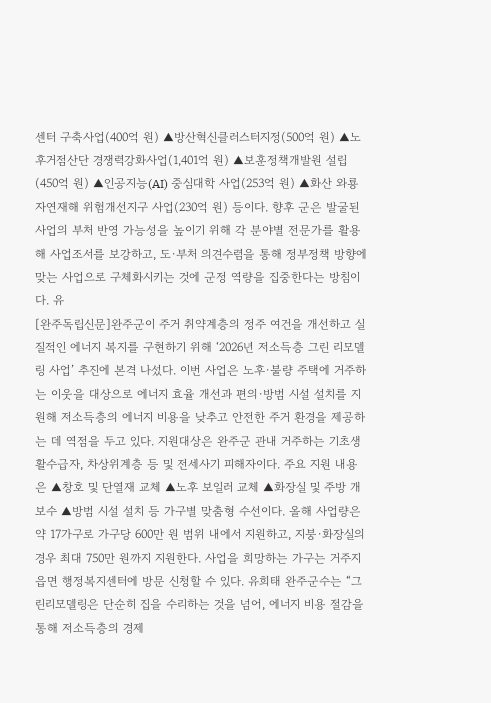센터 구축사업(400억 원) ▲방산혁신클러스터지정(500억 원) ▲노후거점산단 경쟁력강화사업(1,401억 원) ▲보훈정책개발원 설립(450억 원) ▲인공지능(AI) 중심대학 사업(253억 원) ▲화산 와룡 자연재해 위험개선지구 사업(230억 원) 등이다. 향후 군은 발굴된 사업의 부처 반영 가능성을 높이기 위해 각 분야별 전문가를 활용해 사업조서를 보강하고, 도·부처 의견수렴을 통해 정부정책 방향에 맞는 사업으로 구체화시키는 것에 군정 역량을 집중한다는 방침이다. 유
[완주독립신문]완주군이 주거 취약계층의 정주 여건을 개선하고 실질적인 에너지 복지를 구현하기 위해 ‘2026년 저소득층 그린 리모델링 사업’ 추진에 본격 나섰다. 이번 사업은 노후·불량 주택에 거주하는 이웃을 대상으로 에너지 효율 개선과 편의·방범 시설 설치를 지원해 저소득층의 에너지 비용을 낮추고 안전한 주거 환경을 제공하는 데 역점을 두고 있다. 지원대상은 완주군 관내 거주하는 기초생활수급자, 차상위계층 등 및 전세사기 피해자이다. 주요 지원 내용은 ▲창호 및 단열재 교체 ▲노후 보일러 교체 ▲화장실 및 주방 개보수 ▲방범 시설 설치 등 가구별 맞춤형 수선이다. 올해 사업량은 약 17가구로 가구당 600만 원 범위 내에서 지원하고, 지붕·화장실의 경우 최대 750만 원까지 지원한다. 사업을 희망하는 가구는 거주지 읍면 행정복지센터에 방문 신청할 수 있다. 유희태 완주군수는 “그린리모델링은 단순히 집을 수리하는 것을 넘어, 에너지 비용 절감을 통해 저소득층의 경제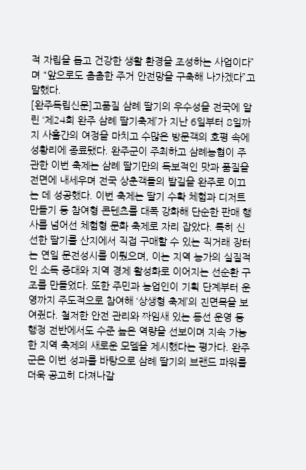적 자립을 돕고 건강한 생활 환경을 조성하는 사업이다”며 “앞으로도 촘촘한 주거 안전망을 구축해 나가겠다”고 말했다.
[완주독립신문]고품질 삼례 딸기의 우수성을 전국에 알린 ‘제24회 완주 삼례 딸기축제’가 지난 6일부터 8일까지 사흘간의 여정을 마치고 수많은 방문객의 호평 속에 성황리에 종료됐다. 완주군이 주최하고 삼례농협이 주관한 이번 축제는 삼례 딸기만의 독보적인 맛과 품질을 전면에 내세우며 전국 상춘객들의 발길을 완주로 이끄는 데 성공했다. 이번 축제는 딸기 수확 체험과 디저트 만들기 등 참여형 콘텐츠를 대폭 강화해 단순한 판매 행사를 넘어선 체험형 문화 축제로 자리 잡았다. 특히 신선한 딸기를 산지에서 직접 구매할 수 있는 직거래 장터는 연일 문전성시를 이뤘으며, 이는 지역 농가의 실질적인 소득 증대와 지역 경제 활성화로 이어지는 선순환 구조를 만들었다. 또한 주민과 농업인이 기획 단계부터 운영까지 주도적으로 참여해 ‘상생형 축제’의 진면목을 보여줬다. 철저한 안전 관리와 짜임새 있는 동선 운영 등 행정 전반에서도 수준 높은 역량을 선보이며 지속 가능한 지역 축제의 새로운 모델을 제시했다는 평가다. 완주군은 이번 성과를 바탕으로 삼례 딸기의 브랜드 파워를 더욱 공고히 다져나갈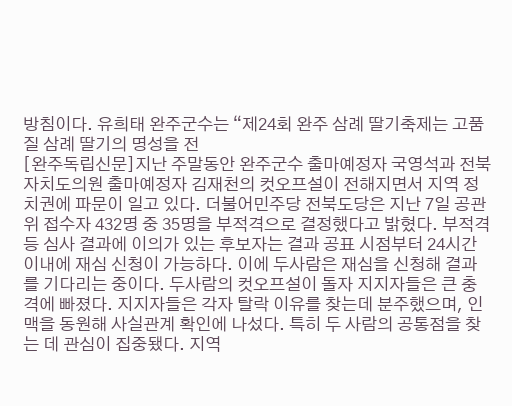방침이다. 유희태 완주군수는 “제24회 완주 삼례 딸기축제는 고품질 삼례 딸기의 명성을 전
[완주독립신문]지난 주말동안 완주군수 출마예정자 국영석과 전북자치도의원 출마예정자 김재천의 컷오프설이 전해지면서 지역 정치권에 파문이 일고 있다. 더불어민주당 전북도당은 지난 7일 공관위 접수자 432명 중 35명을 부적격으로 결정했다고 밝혔다. 부적격 등 심사 결과에 이의가 있는 후보자는 결과 공표 시점부터 24시간 이내에 재심 신청이 가능하다. 이에 두사람은 재심을 신청해 결과를 기다리는 중이다. 두사람의 컷오프설이 돌자 지지자들은 큰 충격에 빠졌다. 지지자들은 각자 탈락 이유를 찾는데 분주했으며, 인맥을 동원해 사실관계 확인에 나섰다. 특히 두 사람의 공통점을 찾는 데 관심이 집중됐다. 지역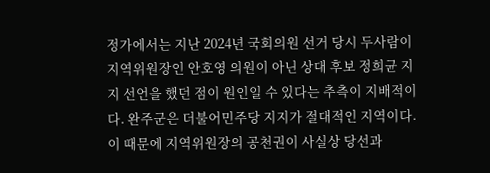정가에서는 지난 2024년 국회의원 선거 당시 두사람이 지역위원장인 안호영 의원이 아닌 상대 후보 정희균 지지 선언을 했던 점이 원인일 수 있다는 추측이 지배적이다. 완주군은 더불어민주당 지지가 절대적인 지역이다. 이 때문에 지역위원장의 공천권이 사실상 당선과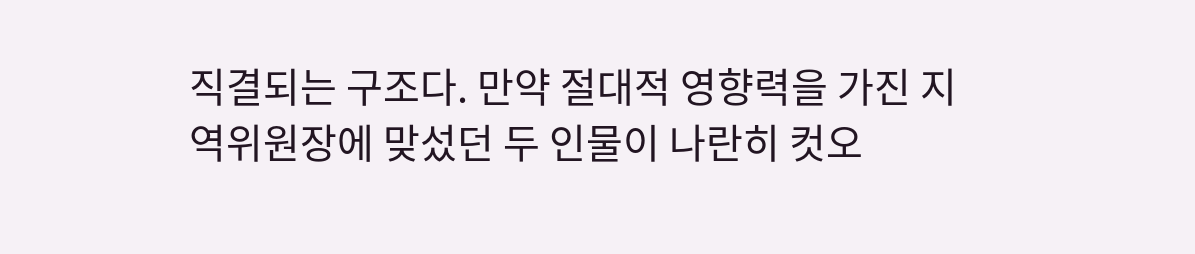직결되는 구조다. 만약 절대적 영향력을 가진 지역위원장에 맞섰던 두 인물이 나란히 컷오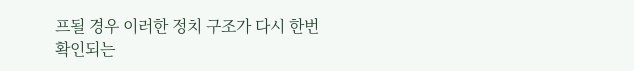프될 경우 이러한 정치 구조가 다시 한번 확인되는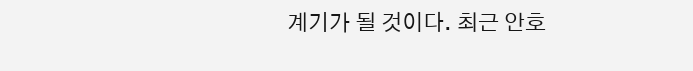계기가 될 것이다. 최근 안호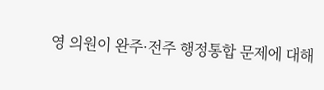영 의원이 완주·전주 행정통합 문제에 대해